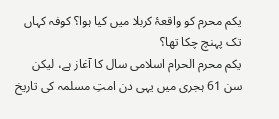یکم محرم کو واقعۂ کربلا میں کیا ہوا؟ کوفہ کہاں تک پہنچ چکا تھا؟
یکم محرم الحرام اسلامی سال کا آغاز ہے، لیکن سن 61 ہجری میں یہی دن امتِ مسلمہ کی تاریخ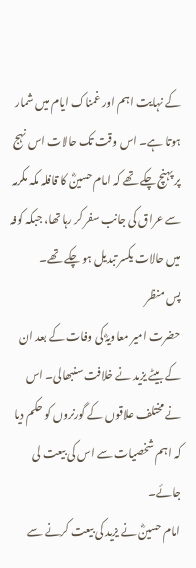کے نہایت اہم اور غمناک ایام میں شمار ہوتا ہے۔ اس وقت تک حالات اس نہج پر پہنچ چکے تھے کہ امام حسینؓ کا قافلہ مکہ مکرمہ سے عراق کی جانب سفر کر رہا تھا، جبکہ کوفہ میں حالات یکسر تبدیل ہو چکے تھے۔
پس منظر
حضرت امیر معاویہؓ کی وفات کے بعد ان کے بیٹے یزید نے خلافت سنبھالی۔ اس نے مختلف علاقوں کے گورنروں کو حکم دیا کہ اہم شخصیات سے اس کی بیعت لی جائے۔
امام حسینؓ نے یزید کی بیعت کرنے سے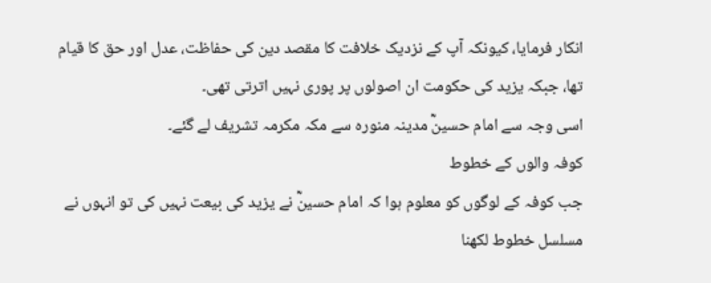انکار فرمایا، کیونکہ آپ کے نزدیک خلافت کا مقصد دین کی حفاظت، عدل اور حق کا قیام تھا، جبکہ یزید کی حکومت ان اصولوں پر پوری نہیں اترتی تھی۔
اسی وجہ سے امام حسینؓ مدینہ منورہ سے مکہ مکرمہ تشریف لے گئے۔
کوفہ والوں کے خطوط
جب کوفہ کے لوگوں کو معلوم ہوا کہ امام حسینؓ نے یزید کی بیعت نہیں کی تو انہوں نے مسلسل خطوط لکھنا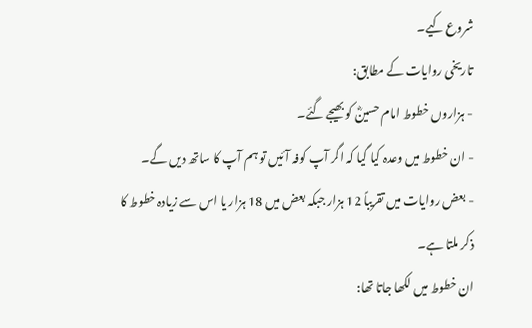شروع کیے۔
تاریخی روایات کے مطابق:
- ہزاروں خطوط امام حسینؓ کو بھیجے گئے۔
- ان خطوط میں وعدہ کیا گیا کہ اگر آپ کوفہ آئیں تو ہم آپ کا ساتھ دیں گے۔
- بعض روایات میں تقریباً 12 ہزار جبکہ بعض میں 18 ہزار یا اس سے زیادہ خطوط کا ذکر ملتا ہے۔
ان خطوط میں لکھا جاتا تھا: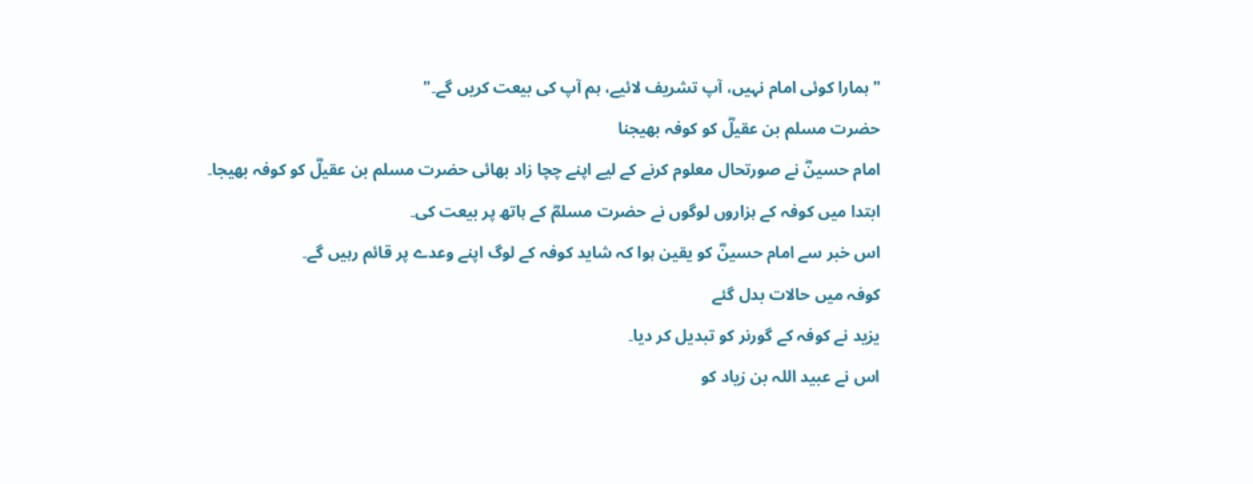"ہمارا کوئی امام نہیں، آپ تشریف لائیے، ہم آپ کی بیعت کریں گے۔"
حضرت مسلم بن عقیلؓ کو کوفہ بھیجنا
امام حسینؓ نے صورتحال معلوم کرنے کے لیے اپنے چچا زاد بھائی حضرت مسلم بن عقیلؓ کو کوفہ بھیجا۔
ابتدا میں کوفہ کے ہزاروں لوگوں نے حضرت مسلمؓ کے ہاتھ پر بیعت کی۔
اس خبر سے امام حسینؓ کو یقین ہوا کہ شاید کوفہ کے لوگ اپنے وعدے پر قائم رہیں گے۔
کوفہ میں حالات بدل گئے
یزید نے کوفہ کے گورنر کو تبدیل کر دیا۔
اس نے عبید اللہ بن زیاد کو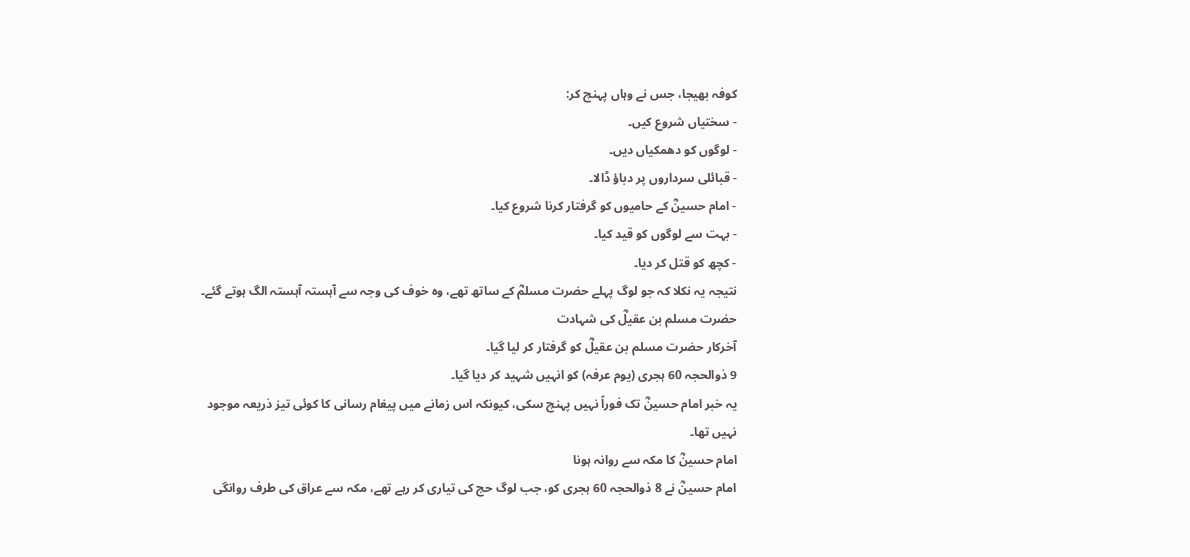کوفہ بھیجا، جس نے وہاں پہنچ کر:
- سختیاں شروع کیں۔
- لوگوں کو دھمکیاں دیں۔
- قبائلی سرداروں پر دباؤ ڈالا۔
- امام حسینؓ کے حامیوں کو گرفتار کرنا شروع کیا۔
- بہت سے لوگوں کو قید کیا۔
- کچھ کو قتل کر دیا۔
نتیجہ یہ نکلا کہ جو لوگ پہلے حضرت مسلمؓ کے ساتھ تھے، وہ خوف کی وجہ سے آہستہ آہستہ الگ ہوتے گئے۔
حضرت مسلم بن عقیلؓ کی شہادت
آخرکار حضرت مسلم بن عقیلؓ کو گرفتار کر لیا گیا۔
9 ذوالحجہ 60 ہجری (یوم عرفہ) کو انہیں شہید کر دیا گیا۔
یہ خبر امام حسینؓ تک فوراً نہیں پہنچ سکی، کیونکہ اس زمانے میں پیغام رسانی کا کوئی تیز ذریعہ موجود نہیں تھا۔
امام حسینؓ کا مکہ سے روانہ ہونا
امام حسینؓ نے 8 ذوالحجہ 60 ہجری کو، جب لوگ حج کی تیاری کر رہے تھے، مکہ سے عراق کی طرف روانگی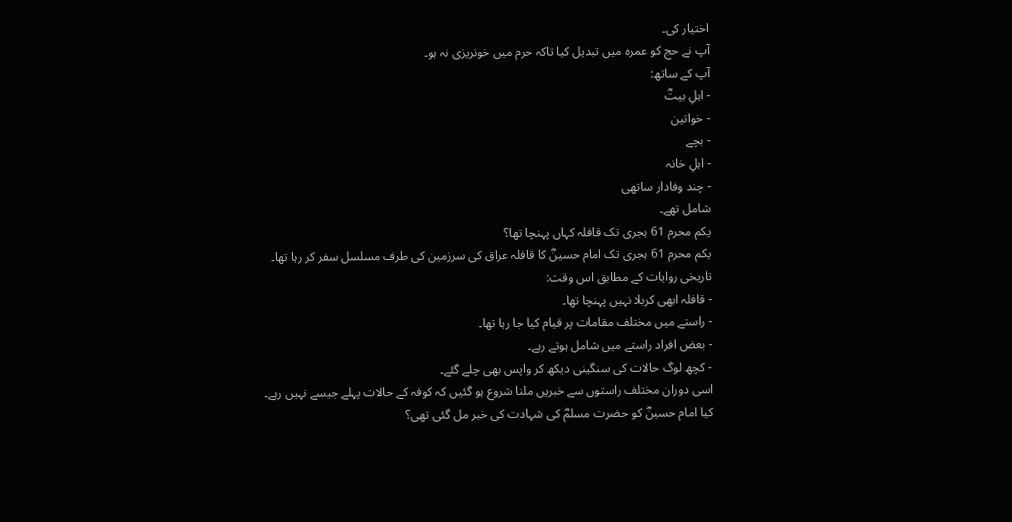اختیار کی۔
آپ نے حج کو عمرہ میں تبدیل کیا تاکہ حرم میں خونریزی نہ ہو۔
آپ کے ساتھ:
- اہلِ بیتؓ
- خواتین
- بچے
- اہلِ خانہ
- چند وفادار ساتھی
شامل تھے۔
یکم محرم 61 ہجری تک قافلہ کہاں پہنچا تھا؟
یکم محرم 61 ہجری تک امام حسینؓ کا قافلہ عراق کی سرزمین کی طرف مسلسل سفر کر رہا تھا۔
تاریخی روایات کے مطابق اس وقت:
- قافلہ ابھی کربلا نہیں پہنچا تھا۔
- راستے میں مختلف مقامات پر قیام کیا جا رہا تھا۔
- بعض افراد راستے میں شامل ہوتے رہے۔
- کچھ لوگ حالات کی سنگینی دیکھ کر واپس بھی چلے گئے۔
اسی دوران مختلف راستوں سے خبریں ملنا شروع ہو گئیں کہ کوفہ کے حالات پہلے جیسے نہیں رہے۔
کیا امام حسینؓ کو حضرت مسلمؓ کی شہادت کی خبر مل گئی تھی؟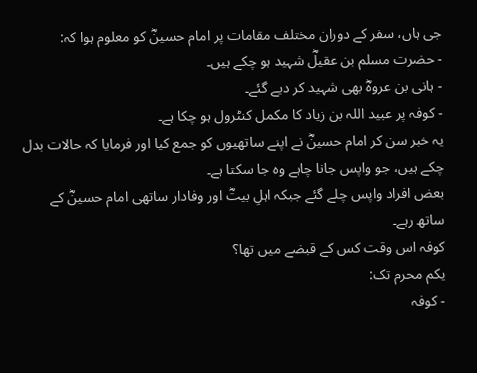جی ہاں، سفر کے دوران مختلف مقامات پر امام حسینؓ کو معلوم ہوا کہ:
- حضرت مسلم بن عقیلؓ شہید ہو چکے ہیں۔
- ہانی بن عروہؓ بھی شہید کر دیے گئے۔
- کوفہ پر عبید اللہ بن زیاد کا مکمل کنٹرول ہو چکا ہے۔
یہ خبر سن کر امام حسینؓ نے اپنے ساتھیوں کو جمع کیا اور فرمایا کہ حالات بدل چکے ہیں، جو واپس جانا چاہے وہ جا سکتا ہے۔
بعض افراد واپس چلے گئے جبکہ اہلِ بیتؓ اور وفادار ساتھی امام حسینؓ کے ساتھ رہے۔
کوفہ اس وقت کس کے قبضے میں تھا؟
یکم محرم تک:
- کوفہ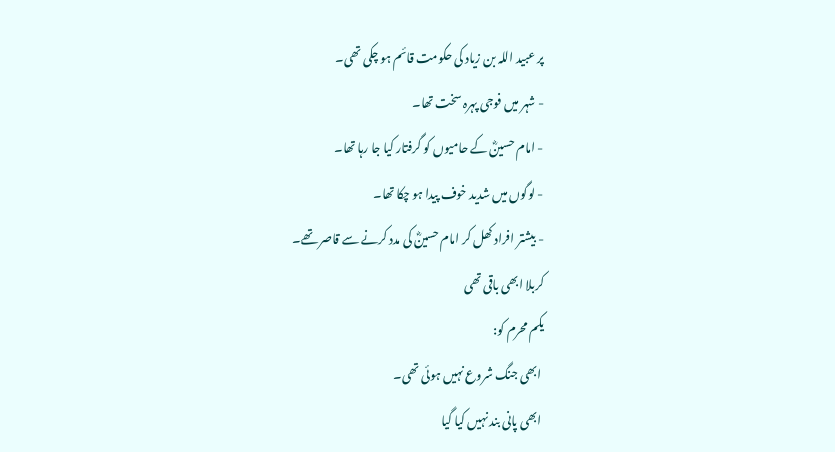پر عبید اللہ بن زیاد کی حکومت قائم ہو چکی تھی۔
- شہر میں فوجی پہرہ سخت تھا۔
- امام حسینؓ کے حامیوں کو گرفتار کیا جا رہا تھا۔
- لوگوں میں شدید خوف پیدا ہو چکا تھا۔
- بیشتر افراد کھل کر امام حسینؓ کی مدد کرنے سے قاصر تھے۔
کربلا ابھی باقی تھی
یکم محرم کو:
 ابھی جنگ شروع نہیں ہوئی تھی۔
 ابھی پانی بند نہیں کیا گیا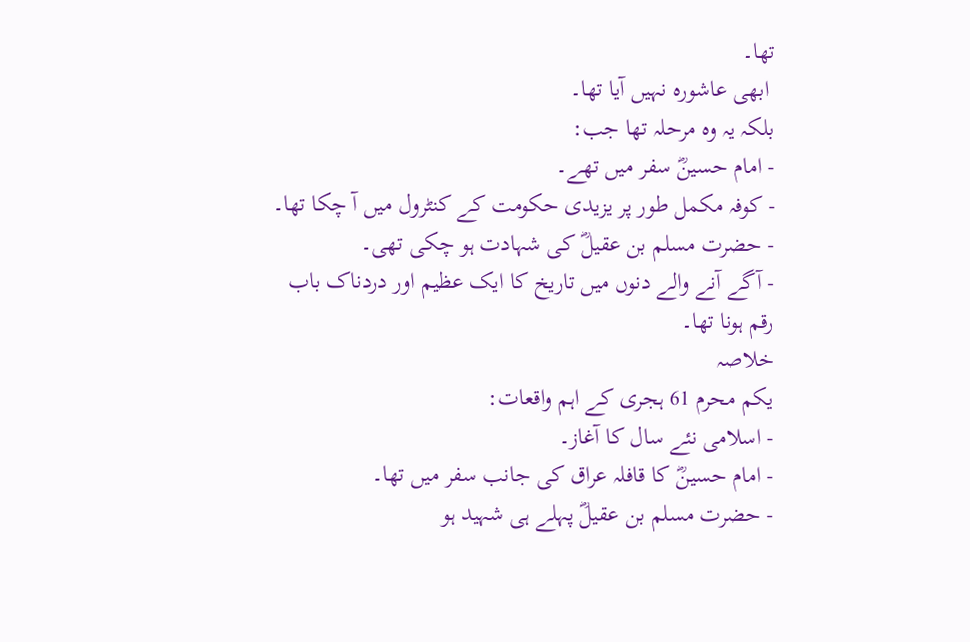تھا۔
 ابھی عاشورہ نہیں آیا تھا۔
بلکہ یہ وہ مرحلہ تھا جب:
- امام حسینؓ سفر میں تھے۔
- کوفہ مکمل طور پر یزیدی حکومت کے کنٹرول میں آ چکا تھا۔
- حضرت مسلم بن عقیلؓ کی شہادت ہو چکی تھی۔
- آگے آنے والے دنوں میں تاریخ کا ایک عظیم اور دردناک باب رقم ہونا تھا۔
خلاصہ
یکم محرم 61 ہجری کے اہم واقعات:
- اسلامی نئے سال کا آغاز۔
- امام حسینؓ کا قافلہ عراق کی جانب سفر میں تھا۔
- حضرت مسلم بن عقیلؓ پہلے ہی شہید ہو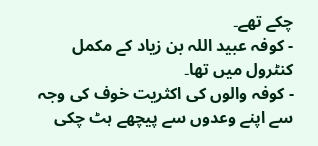چکے تھے۔
- کوفہ عبید اللہ بن زیاد کے مکمل کنٹرول میں تھا۔
- کوفہ والوں کی اکثریت خوف کی وجہ سے اپنے وعدوں سے پیچھے ہٹ چکی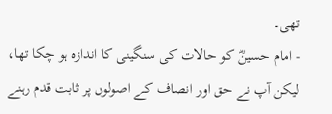تھی۔
- امام حسینؓ کو حالات کی سنگینی کا اندازہ ہو چکا تھا، لیکن آپ نے حق اور انصاف کے اصولوں پر ثابت قدم رہنے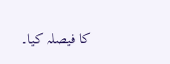کا فیصلہ کیا۔